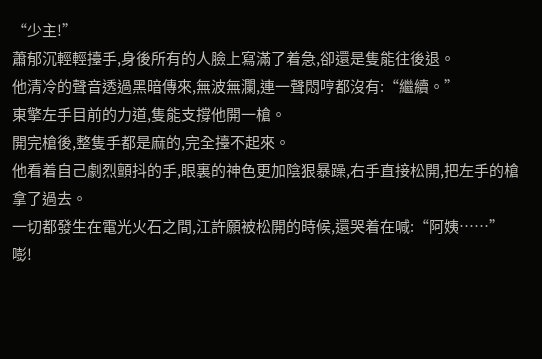“少主!”
蕭郁沉輕輕擡手,身後所有的人臉上寫滿了着急,卻還是隻能往後退。
他清冷的聲音透過黑暗傳來,無波無瀾,連一聲悶哼都沒有:“繼續。”
東擎左手目前的力道,隻能支撐他開一槍。
開完槍後,整隻手都是麻的,完全擡不起來。
他看着自己劇烈顫抖的手,眼裏的神色更加陰狠暴躁,右手直接松開,把左手的槍拿了過去。
一切都發生在電光火石之間,江許願被松開的時候,還哭着在喊:“阿姨……”
嘭!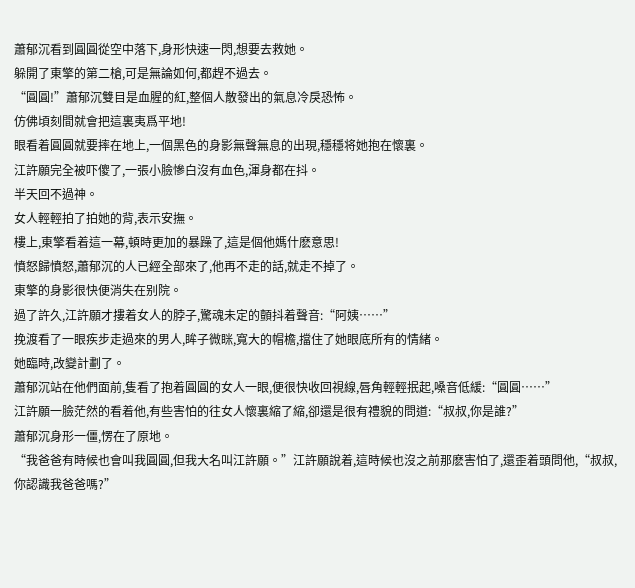蕭郁沉看到圓圓從空中落下,身形快速一閃,想要去救她。
躲開了東擎的第二槍,可是無論如何,都趕不過去。
“圓圓!”蕭郁沉雙目是血腥的紅,整個人散發出的氣息冷戾恐怖。
仿佛頃刻間就會把這裏夷爲平地!
眼看着圓圓就要摔在地上,一個黑色的身影無聲無息的出現,穩穩将她抱在懷裏。
江許願完全被吓傻了,一張小臉慘白沒有血色,渾身都在抖。
半天回不過神。
女人輕輕拍了拍她的背,表示安撫。
樓上,東擎看着這一幕,頓時更加的暴躁了,這是個他媽什麽意思!
憤怒歸憤怒,蕭郁沉的人已經全部來了,他再不走的話,就走不掉了。
東擎的身影很快便消失在别院。
過了許久,江許願才摟着女人的脖子,驚魂未定的顫抖着聲音:“阿姨……”
挽渡看了一眼疾步走過來的男人,眸子微眯,寬大的帽檐,擋住了她眼底所有的情緒。
她臨時,改變計劃了。
蕭郁沉站在他們面前,隻看了抱着圓圓的女人一眼,便很快收回視線,唇角輕輕抿起,嗓音低緩:“圓圓……”
江許願一臉茫然的看着他,有些害怕的往女人懷裏縮了縮,卻還是很有禮貌的問道:“叔叔,你是誰?”
蕭郁沉身形一僵,愣在了原地。
“我爸爸有時候也會叫我圓圓,但我大名叫江許願。”江許願說着,這時候也沒之前那麽害怕了,還歪着頭問他,“叔叔,你認識我爸爸嗎?”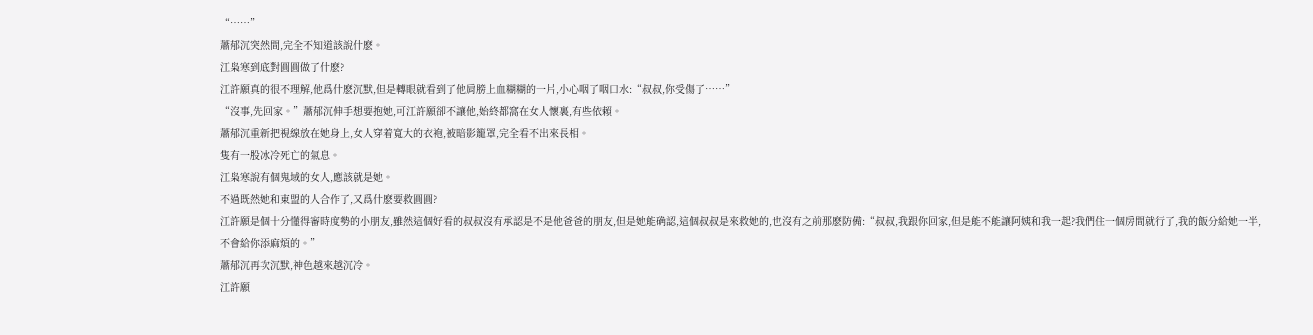“……”
蕭郁沉突然間,完全不知道該說什麽。
江枭寒到底對圓圓做了什麽?
江許願真的很不理解,他爲什麽沉默,但是轉眼就看到了他肩膀上血糊糊的一片,小心咽了咽口水:“叔叔,你受傷了……”
“沒事,先回家。”蕭郁沉伸手想要抱她,可江許願卻不讓他,始終都窩在女人懷裏,有些依賴。
蕭郁沉重新把視線放在她身上,女人穿着寬大的衣袍,被暗影籠罩,完全看不出來長相。
隻有一股冰冷死亡的氣息。
江枭寒說有個鬼域的女人,應該就是她。
不過既然她和東盟的人合作了,又爲什麽要救圓圓?
江許願是個十分懂得審時度勢的小朋友,雖然這個好看的叔叔沒有承認是不是他爸爸的朋友,但是她能确認,這個叔叔是來救她的,也沒有之前那麽防備:“叔叔,我跟你回家,但是能不能讓阿姨和我一起?我們住一個房間就行了,我的飯分給她一半,不會給你添麻煩的。”
蕭郁沉再次沉默,神色越來越沉冷。
江許願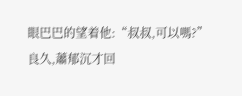眼巴巴的望着他:“叔叔,可以嗎?”
良久,蕭郁沉才回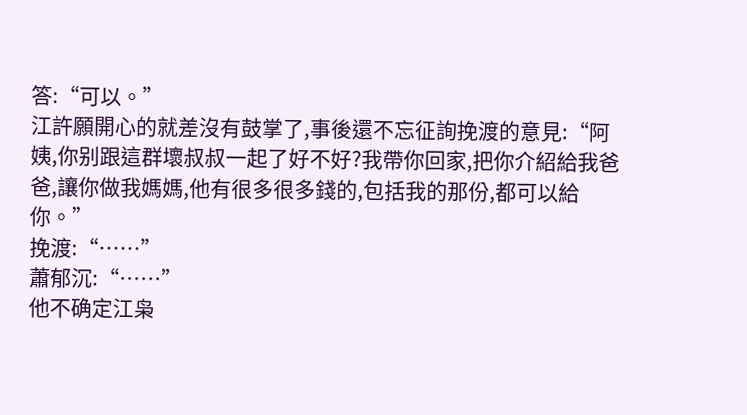答:“可以。”
江許願開心的就差沒有鼓掌了,事後還不忘征詢挽渡的意見:“阿姨,你别跟這群壞叔叔一起了好不好?我帶你回家,把你介紹給我爸爸,讓你做我媽媽,他有很多很多錢的,包括我的那份,都可以給你。”
挽渡:“……”
蕭郁沉:“……”
他不确定江枭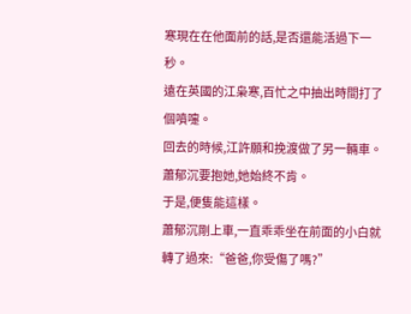寒現在在他面前的話,是否還能活過下一秒。
遠在英國的江枭寒,百忙之中抽出時間打了個噴嚏。
回去的時候,江許願和挽渡做了另一輛車。
蕭郁沉要抱她,她始終不肯。
于是,便隻能這樣。
蕭郁沉剛上車,一直乖乖坐在前面的小白就轉了過來:“爸爸,你受傷了嗎?”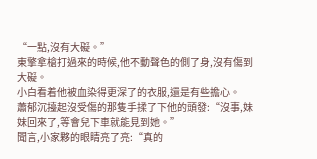“一點,沒有大礙。”
東擎拿槍打過來的時候,他不動聲色的側了身,沒有傷到大礙。
小白看着他被血染得更深了的衣服,還是有些擔心。
蕭郁沉擡起沒受傷的那隻手揉了下他的頭發:“沒事,妹妹回來了,等會兒下車就能見到她。”
聞言,小家夥的眼睛亮了亮:“真的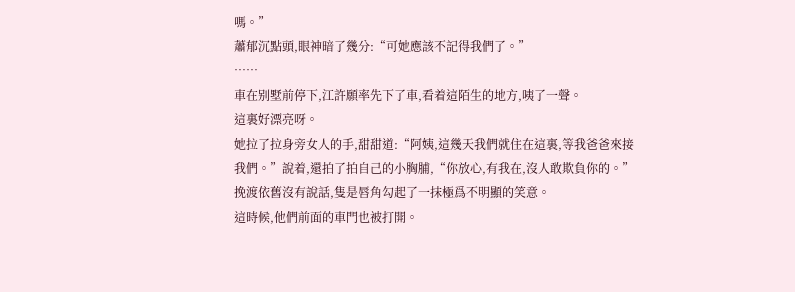嗎。”
蕭郁沉點頭,眼神暗了幾分:“可她應該不記得我們了。”
……
車在别墅前停下,江許願率先下了車,看着這陌生的地方,咦了一聲。
這裏好漂亮呀。
她拉了拉身旁女人的手,甜甜道:“阿姨,這幾天我們就住在這裏,等我爸爸來接我們。”說着,還拍了拍自己的小胸脯,“你放心,有我在,沒人敢欺負你的。”
挽渡依舊沒有說話,隻是唇角勾起了一抹極爲不明顯的笑意。
這時候,他們前面的車門也被打開。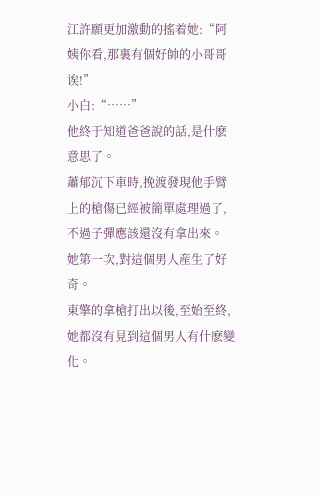江許願更加激動的搖着她:“阿姨你看,那裏有個好帥的小哥哥诶!”
小白:“……”
他終于知道爸爸說的話,是什麽意思了。
蕭郁沉下車時,挽渡發現他手臂上的槍傷已經被簡單處理過了,不過子彈應該還沒有拿出來。
她第一次,對這個男人産生了好奇。
東擎的拿槍打出以後,至始至終,她都沒有見到這個男人有什麽變化。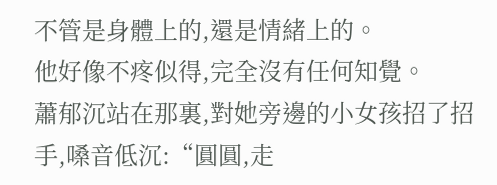不管是身體上的,還是情緒上的。
他好像不疼似得,完全沒有任何知覺。
蕭郁沉站在那裏,對她旁邊的小女孩招了招手,嗓音低沉:“圓圓,走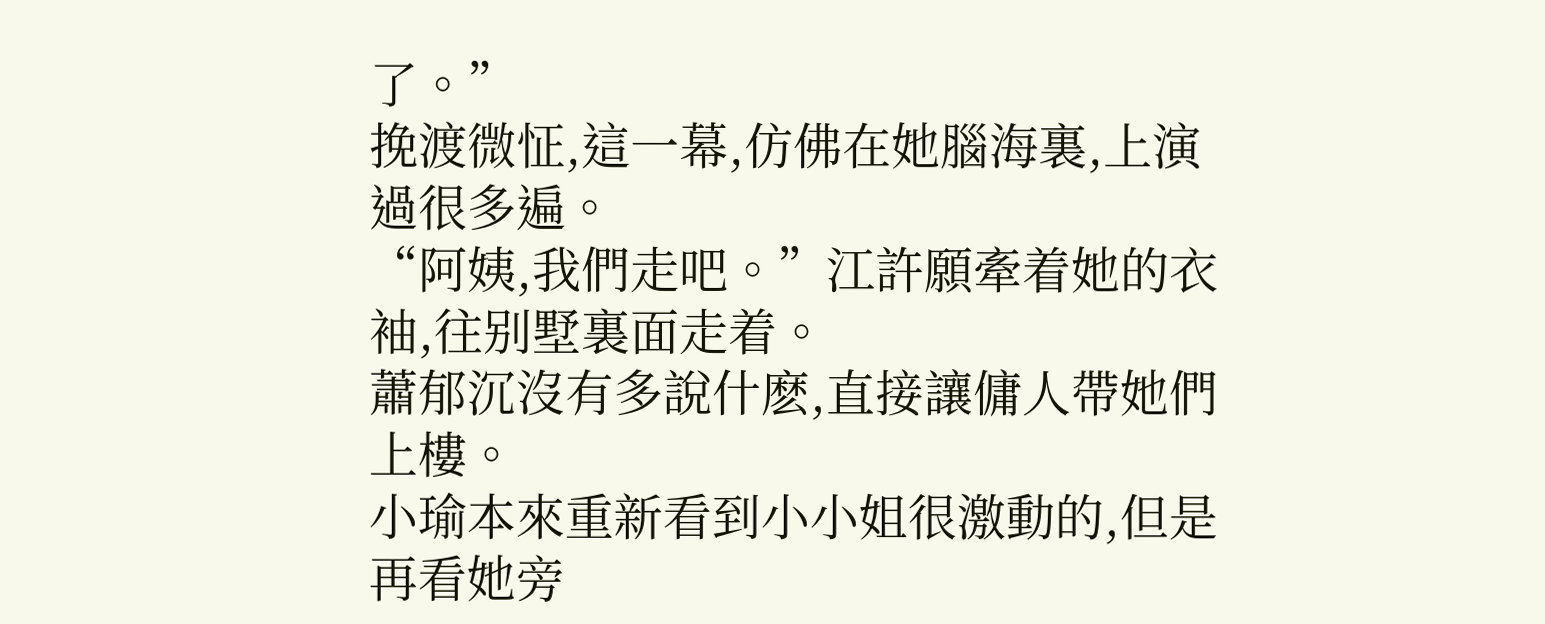了。”
挽渡微怔,這一幕,仿佛在她腦海裏,上演過很多遍。
“阿姨,我們走吧。”江許願牽着她的衣袖,往别墅裏面走着。
蕭郁沉沒有多說什麽,直接讓傭人帶她們上樓。
小瑜本來重新看到小小姐很激動的,但是再看她旁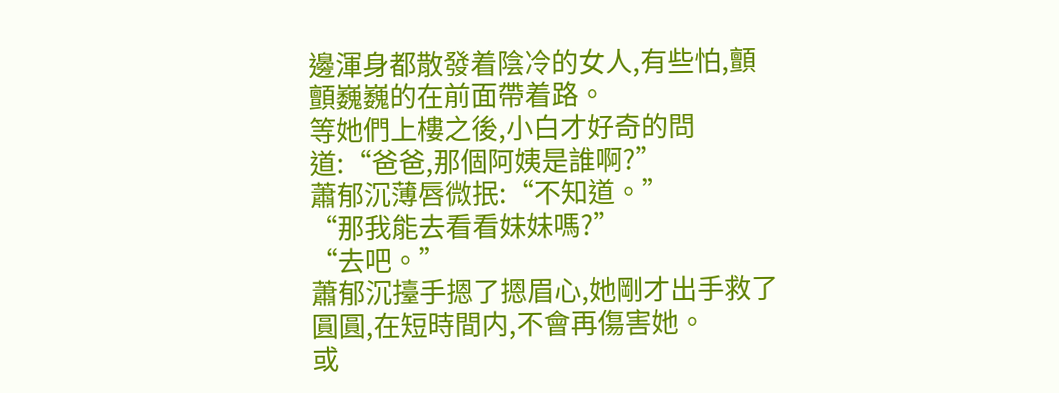邊渾身都散發着陰冷的女人,有些怕,顫顫巍巍的在前面帶着路。
等她們上樓之後,小白才好奇的問道:“爸爸,那個阿姨是誰啊?”
蕭郁沉薄唇微抿:“不知道。”
“那我能去看看妹妹嗎?”
“去吧。”
蕭郁沉擡手摁了摁眉心,她剛才出手救了圓圓,在短時間内,不會再傷害她。
或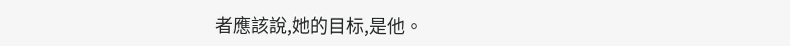者應該說,她的目标,是他。